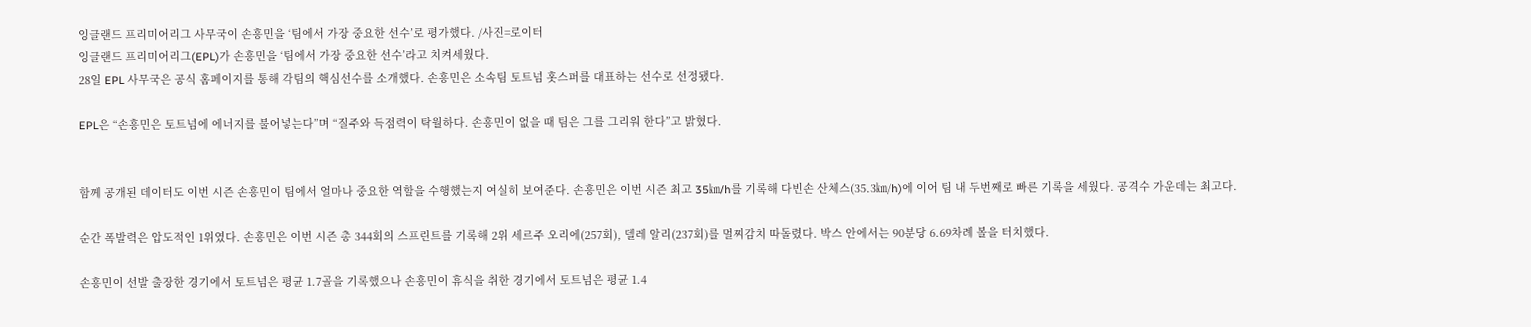잉글랜드 프리미어리그 사무국이 손흥민을 ‘팀에서 가장 중요한 선수’로 평가했다. /사진=로이터
잉글랜드 프리미어리그(EPL)가 손흥민을 ‘팀에서 가장 중요한 선수’라고 치켜세웠다.
28일 EPL 사무국은 공식 홈페이지를 통해 각팀의 핵심선수를 소개했다. 손흥민은 소속팀 토트넘 홋스퍼를 대표하는 선수로 선정됐다.

EPL은 “손흥민은 토트넘에 에너지를 불어넣는다”며 “질주와 득점력이 탁월하다. 손흥민이 없을 때 팀은 그를 그리워 한다”고 밝혔다.


함께 공개된 데이터도 이번 시즌 손흥민이 팀에서 얼마나 중요한 역할을 수행했는지 여실히 보여준다. 손흥민은 이번 시즌 최고 35㎞/h를 기록해 다빈손 산체스(35.3㎞/h)에 이어 팀 내 두번째로 빠른 기록을 세웠다. 공격수 가운데는 최고다.

순간 폭발력은 압도적인 1위였다. 손흥민은 이번 시즌 총 344회의 스프린트를 기록해 2위 세르주 오리에(257회), 델레 알리(237회)를 멀찌감치 따돌렸다. 박스 안에서는 90분당 6.69차례 볼을 터치했다.

손흥민이 선발 출장한 경기에서 토트넘은 평균 1.7골을 기록했으나 손흥민이 휴식을 취한 경기에서 토트넘은 평균 1.4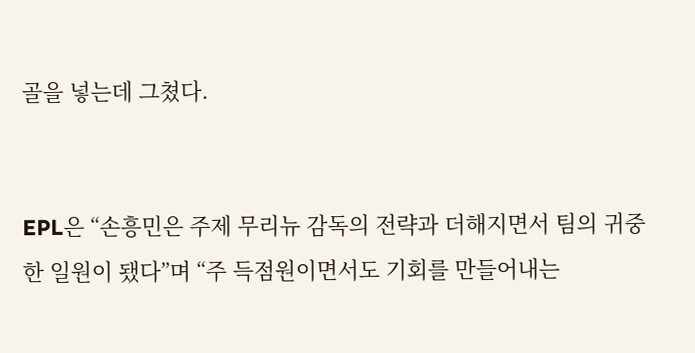골을 넣는데 그쳤다.


EPL은 “손흥민은 주제 무리뉴 감독의 전략과 더해지면서 팀의 귀중한 일원이 됐다”며 “주 득점원이면서도 기회를 만들어내는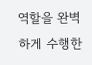역할을 완벽하게 수행한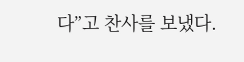다”고 찬사를 보냈다.